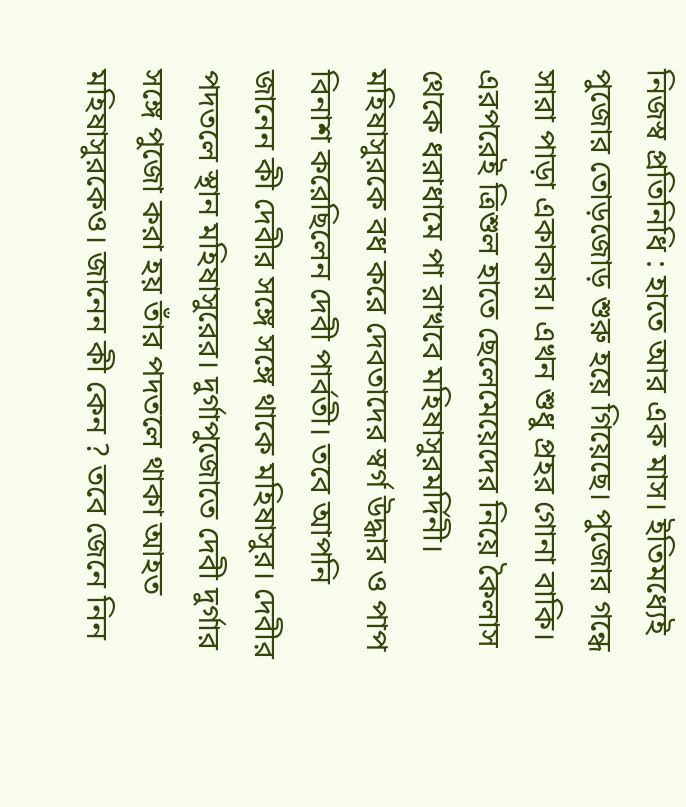নিজস্ব প্রতিনিধি : হাতে আর এক মাস। ইতিমধ্যেই পুজোর তোড়জোড় শুরু হয়ে গিয়েছে। পুজোর গন্ধে সারা পাড়া একাকার। এখন শুধু প্রহর গোনা বাকি। এরপরেই ত্রিশুল হাতে ছেলেমেয়েদের নিয়ে কৈলাস থেকে ধরাধামে পা রাখবে মহিষাসুরমর্দিনী। মহিষাসুরকে বধ করে দেবতাদের স্বর্গ উদ্ধার ও পাপ বিনাশ করেছিলেন দেবী পার্বতী। তবে আপনি জানেন কী দেবীর সঙ্গে সঙ্গে থাকে মহিষাসুর। দেবীর পদতলে স্থান মহিষাসুরের। দুর্গাপুজোতে দেবী দুর্গার সঙ্গে পুজো করা হয় তাঁর পদতলে থাকা আহত মহিষাসুরকেও। জানেন কী কেন ? তবে জেনে নিন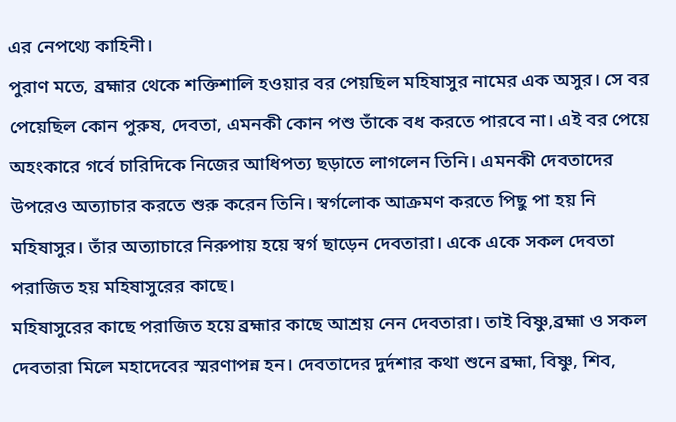এর নেপথ্যে কাহিনী।
পুরাণ মতে, ব্রহ্মার থেকে শক্তিশালি হওয়ার বর পেয়ছিল মহিষাসুর নামের এক অসুর। সে বর পেয়েছিল কোন পুরুষ, দেবতা, এমনকী কোন পশু তাঁকে বধ করতে পারবে না। এই বর পেয়ে অহংকারে গর্বে চারিদিকে নিজের আধিপত্য ছড়াতে লাগলেন তিনি। এমনকী দেবতাদের উপরেও অত্যাচার করতে শুরু করেন তিনি। স্বর্গলোক আক্রমণ করতে পিছু পা হয় নি মহিষাসুর। তাঁর অত্যাচারে নিরুপায় হয়ে স্বর্গ ছাড়েন দেবতারা। একে একে সকল দেবতা পরাজিত হয় মহিষাসুরের কাছে।
মহিষাসুরের কাছে পরাজিত হয়ে ব্রহ্মার কাছে আশ্রয় নেন দেবতারা। তাই বিষ্ণু,ব্রহ্মা ও সকল দেবতারা মিলে মহাদেবের স্মরণাপন্ন হন। দেবতাদের দুর্দশার কথা শুনে ব্রহ্মা, বিষ্ণু, শিব,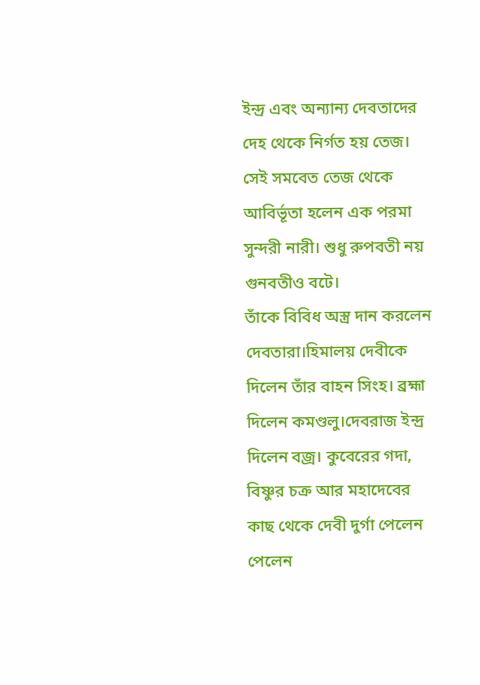ইন্দ্র এবং অন্যান্য দেবতাদের দেহ থেকে নির্গত হয় তেজ। সেই সমবেত তেজ থেকে আবির্ভূতা হলেন এক পরমা সুন্দরী নারী। শুধু রুপবতী নয় গুনবতীও বটে।
তাঁকে বিবিধ অস্ত্র দান করলেন দেবতারা।হিমালয় দেবীকে দিলেন তাঁর বাহন সিংহ। ব্রহ্মা দিলেন কমণ্ডলু।দেবরাজ ইন্দ্র দিলেন বজ্র। কুবেরের গদা, বিষ্ণুর চক্র আর মহাদেবের কাছ থেকে দেবী দুর্গা পেলেন পেলেন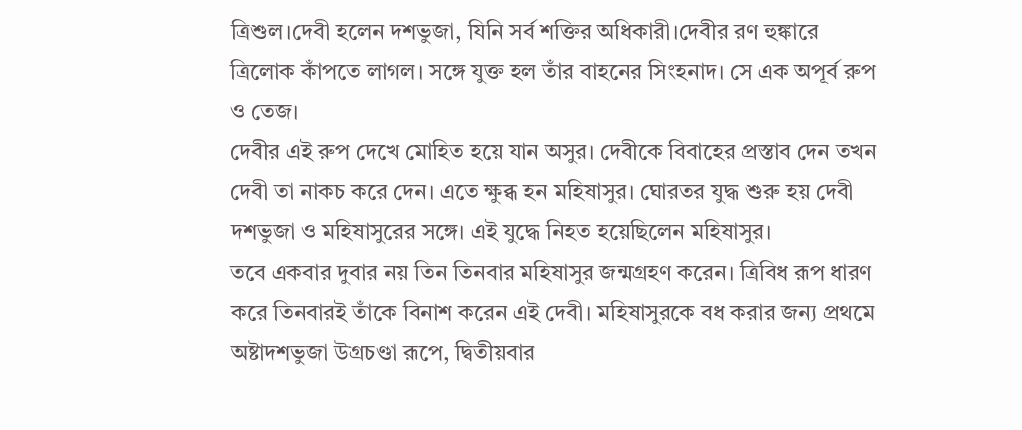ত্রিশুল।দেবী হলেন দশভুজা, যিনি সর্ব শক্তির অধিকারী।দেবীর রণ হুঙ্কারে ত্রিলোক কাঁপতে লাগল। সঙ্গে যুক্ত হল তাঁর বাহনের সিংহনাদ। সে এক অপূর্ব রুপ ও তেজ।
দেবীর এই রুপ দেখে মোহিত হয়ে যান অসুর। দেবীকে বিবাহের প্রস্তাব দেন তখন দেবী তা নাকচ করে দেন। এতে ক্ষুব্ধ হন মহিষাসুর। ঘোরতর যুদ্ধ শুরু হয় দেবী দশভুজা ও মহিষাসুরের সঙ্গে। এই যুদ্ধে নিহত হয়েছিলেন মহিষাসুর।
তবে একবার দুবার নয় তিন তিনবার মহিষাসুর জন্মগ্রহণ করেন। ত্রিবিধ রূপ ধারণ করে তিনবারই তাঁকে বিনাশ করেন এই দেবী। মহিষাসুরকে বধ করার জন্য প্রথমে অষ্টাদশভুজা উগ্রচণ্ডা রূপে, দ্বিতীয়বার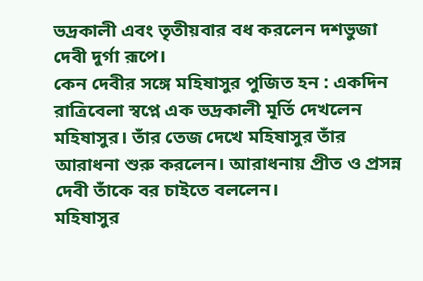ভদ্রকালী এবং তৃতীয়বার বধ করলেন দশভুজা দেবী দুর্গা রূপে।
কেন দেবীর সঙ্গে মহিষাসুর পুজিত হন : একদিন রাত্রিবেলা স্বপ্নে এক ভদ্রকালী মূর্তি দেখলেন মহিষাসুর। তাঁর তেজ দেখে মহিষাসুর তাঁর আরাধনা শুরু করলেন। আরাধনায় প্রীত ও প্রসন্ন দেবী তাঁকে বর চাইতে বললেন।
মহিষাসুর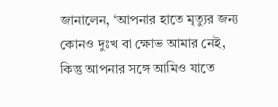জানালেন, ‘আপনার হাতে মৃত্যুর জন্য কোনও দুঃখ বা ক্ষোভ আমার নেই, কিন্তু আপনার সঙ্গে আমিও যাতে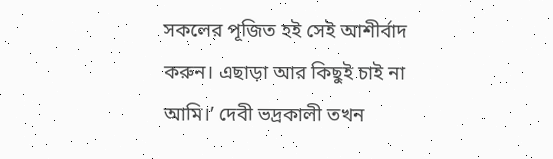সকলের পূজিত হই সেই আশীর্বাদ করুন। এছাড়া আর কিছুই চাই না আমি।’ দেবী ভদ্রকালী তখন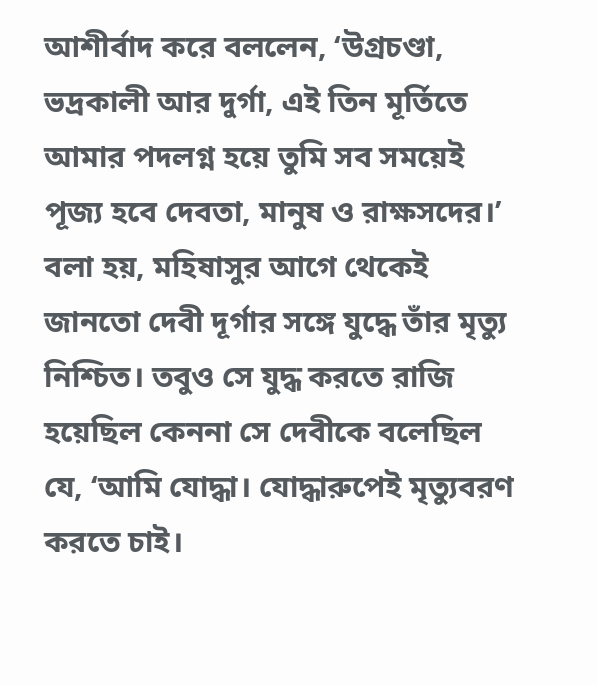আশীর্বাদ করে বললেন, ‘উগ্রচণ্ডা, ভদ্রকালী আর দুর্গা, এই তিন মূর্তিতে আমার পদলগ্ন হয়ে তুমি সব সময়েই পূজ্য হবে দেবতা, মানুষ ও রাক্ষসদের।’
বলা হয়, মহিষাসুর আগে থেকেই জানতো দেবী দূর্গার সঙ্গে যুদ্ধে তাঁর মৃত্যু নিশ্চিত। তবুও সে যুদ্ধ করতে রাজি হয়েছিল কেননা সে দেবীকে বলেছিল যে, ‘আমি যোদ্ধা। যোদ্ধারুপেই মৃত্যুবরণ করতে চাই।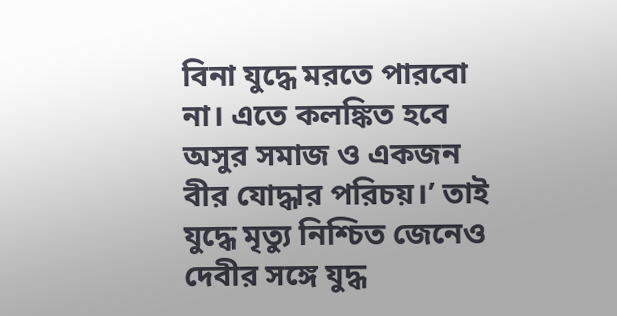বিনা যুদ্ধে মরতে পারবো না। এতে কলঙ্কিত হবে অসুর সমাজ ও একজন বীর যোদ্ধার পরিচয়।’ তাই যুদ্ধে মৃত্যু নিশ্চিত জেনেও দেবীর সঙ্গে যুদ্ধ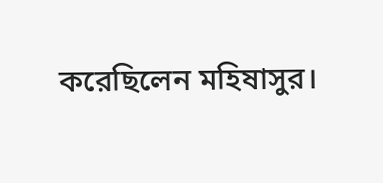করেছিলেন মহিষাসুর।